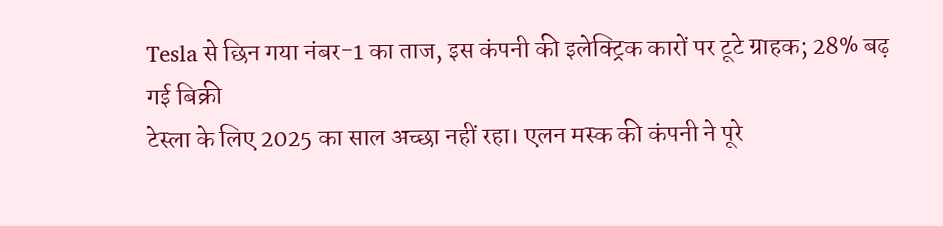Tesla से छिन गया नंबर-1 का ताज, इस कंपनी की इलेक्ट्रिक कारों पर टूटे ग्राहक; 28% बढ़ गई बिक्री
टेस्ला के लिए 2025 का साल अच्छा नहीं रहा। एलन मस्क की कंपनी ने पूरे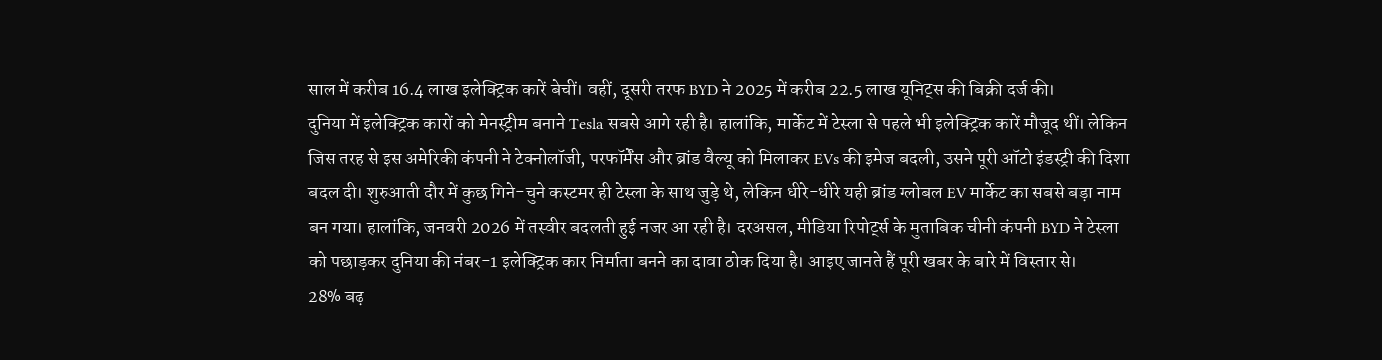साल में करीब 16.4 लाख इलेक्ट्रिक कारें बेचीं। वहीं, दूसरी तरफ BYD ने 2025 में करीब 22.5 लाख यूनिट्स की बिक्री दर्ज की।
दुनिया में इलेक्ट्रिक कारों को मेनस्ट्रीम बनाने Tesla सबसे आगे रही है। हालांकि, मार्केट में टेस्ला से पहले भी इलेक्ट्रिक कारें मौजूद थीं। लेकिन जिस तरह से इस अमेरिकी कंपनी ने टेक्नोलॉजी, परफॉर्मेंस और ब्रांड वैल्यू को मिलाकर EVs की इमेज बदली, उसने पूरी ऑटो इंडस्ट्री की दिशा बदल दी। शुरुआती दौर में कुछ गिने-चुने कस्टमर ही टेस्ला के साथ जुड़े थे, लेकिन धीरे-धीरे यही ब्रांड ग्लोबल EV मार्केट का सबसे बड़ा नाम बन गया। हालांकि, जनवरी 2026 में तस्वीर बदलती हुई नजर आ रही है। दरअसल, मीडिया रिपोर्ट्स के मुताबिक चीनी कंपनी BYD ने टेस्ला को पछाड़कर दुनिया की नंबर-1 इलेक्ट्रिक कार निर्माता बनने का दावा ठोक दिया है। आइए जानते हैं पूरी खबर के बारे में विस्तार से।
28% बढ़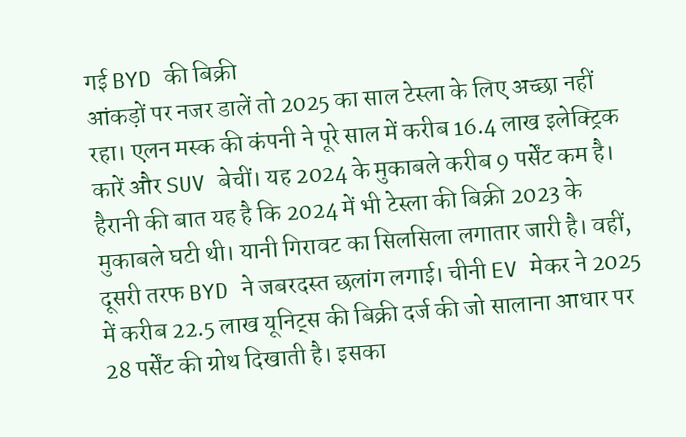गई BYD की बिक्री
आंकड़ों पर नजर डालें तो 2025 का साल टेस्ला के लिए अच्छा नहीं रहा। एलन मस्क की कंपनी ने पूरे साल में करीब 16.4 लाख इलेक्ट्रिक कारें और SUV बेचीं। यह 2024 के मुकाबले करीब 9 पर्सेंट कम है। हैरानी की बात यह है कि 2024 में भी टेस्ला की बिक्री 2023 के मुकाबले घटी थी। यानी गिरावट का सिलसिला लगातार जारी है। वहीं, दूसरी तरफ BYD ने जबरदस्त छलांग लगाई। चीनी EV मेकर ने 2025 में करीब 22.5 लाख यूनिट्स की बिक्री दर्ज की जो सालाना आधार पर 28 पर्सेंट की ग्रोथ दिखाती है। इसका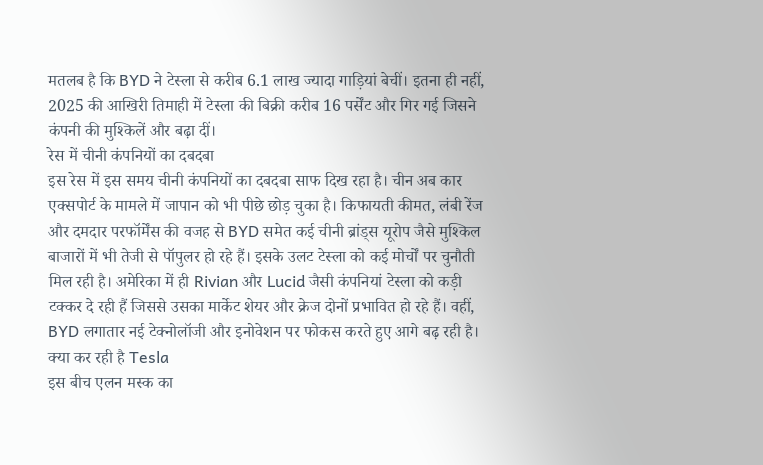मतलब है कि BYD ने टेस्ला से करीब 6.1 लाख ज्यादा गाड़ियां बेचीं। इतना ही नहीं, 2025 की आखिरी तिमाही में टेस्ला की बिक्री करीब 16 पर्सेंट और गिर गई जिसने कंपनी की मुश्किलें और बढ़ा दीं।
रेस में चीनी कंपनियों का दबदबा
इस रेस में इस समय चीनी कंपनियों का दबदबा साफ दिख रहा है। चीन अब कार एक्सपोर्ट के मामले में जापान को भी पीछे छोड़ चुका है। किफायती कीमत, लंबी रेंज और दमदार परफॉर्मेंस की वजह से BYD समेत कई चीनी ब्रांड्स यूरोप जैसे मुश्किल बाजारों में भी तेजी से पॉपुलर हो रहे हैं। इसके उलट टेस्ला को कई मोर्चों पर चुनौती मिल रही है। अमेरिका में ही Rivian और Lucid जैसी कंपनियां टेस्ला को कड़ी टक्कर दे रही हैं जिससे उसका मार्केट शेयर और क्रेज दोनों प्रभावित हो रहे हैं। वहीं, BYD लगातार नई टेक्नोलॉजी और इनोवेशन पर फोकस करते हुए आगे बढ़ रही है।
क्या कर रही है Tesla
इस बीच एलन मस्क का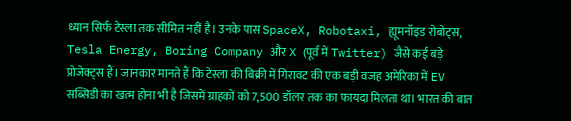ध्यान सिर्फ टेस्ला तक सीमित नहीं है। उनके पास SpaceX, Robotaxi, ह्यूमनॉइड रोबोट्स, Tesla Energy, Boring Company और X (पूर्व में Twitter) जैसे कई बड़े प्रोजेक्ट्स हैं। जानकार मानते हैं कि टेस्ला की बिक्री में गिरावट की एक बड़ी वजह अमेरिका में EV सब्सिडी का खत्म होना भी है जिसमें ग्राहकों को 7,500 डॉलर तक का फायदा मिलता था। भारत की बात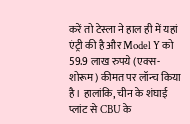करें तो टेस्ला ने हाल ही में यहां एंट्री की है और Model Y को 59.9 लाख रुपये (एक्स-शोरूम) कीमत पर लॉन्च किया है। हालांकि, चीन के शंघाई प्लांट से CBU के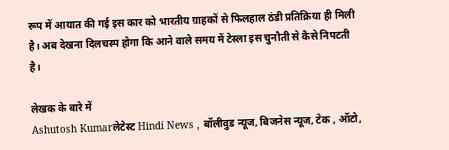रूप में आयात की गई इस कार को भारतीय ग्राहकों से फिलहाल ठंडी प्रतिक्रिया ही मिली है। अब देखना दिलचस्प होगा कि आने वाले समय में टेस्ला इस चुनौती से कैसे निपटती है।

लेखक के बारे में
Ashutosh Kumarलेटेस्ट Hindi News , बॉलीवुड न्यूज, बिजनेस न्यूज, टेक , ऑटो,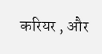करियर , और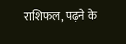राशिफल, पढ़ने के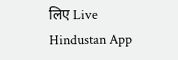लिए Live Hindustan App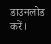डाउनलोड करें।